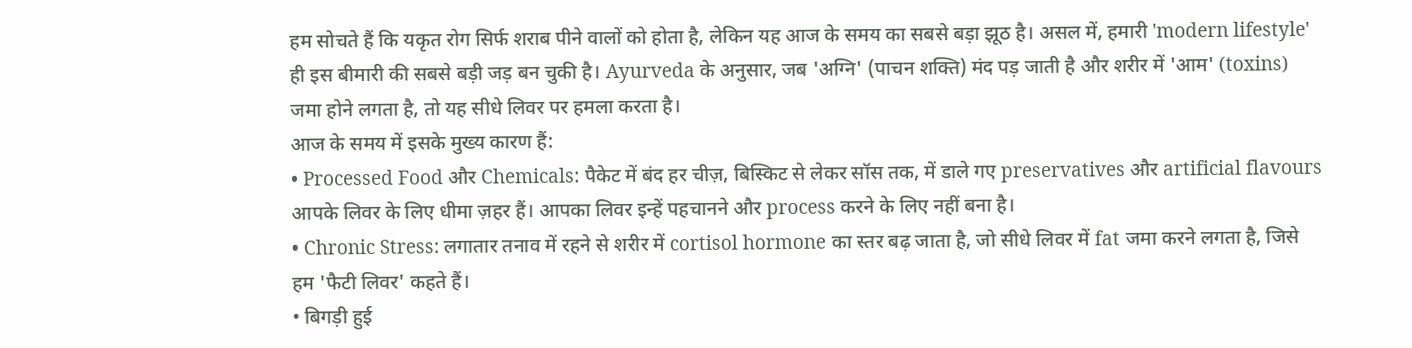हम सोचते हैं कि यकृत रोग सिर्फ शराब पीने वालों को होता है, लेकिन यह आज के समय का सबसे बड़ा झूठ है। असल में, हमारी 'modern lifestyle' ही इस बीमारी की सबसे बड़ी जड़ बन चुकी है। Ayurveda के अनुसार, जब 'अग्नि' (पाचन शक्ति) मंद पड़ जाती है और शरीर में 'आम' (toxins) जमा होने लगता है, तो यह सीधे लिवर पर हमला करता है।
आज के समय में इसके मुख्य कारण हैं:
• Processed Food और Chemicals: पैकेट में बंद हर चीज़, बिस्किट से लेकर सॉस तक, में डाले गए preservatives और artificial flavours आपके लिवर के लिए धीमा ज़हर हैं। आपका लिवर इन्हें पहचानने और process करने के लिए नहीं बना है।
• Chronic Stress: लगातार तनाव में रहने से शरीर में cortisol hormone का स्तर बढ़ जाता है, जो सीधे लिवर में fat जमा करने लगता है, जिसे हम 'फैटी लिवर' कहते हैं।
• बिगड़ी हुई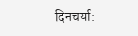दिनचर्या: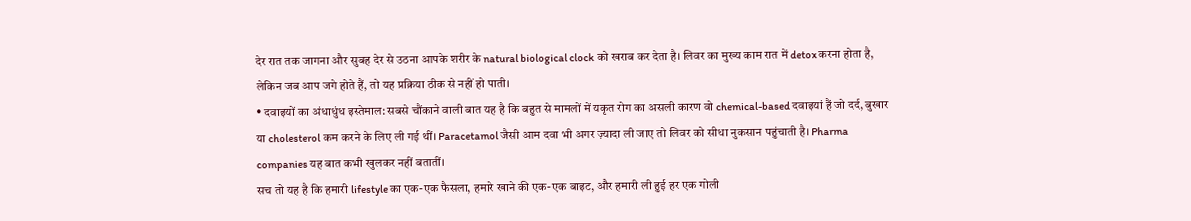देर रात तक जागना और सुबह देर से उठना आपके शरीर के natural biological clock को खराब कर देता है। लिवर का मुख्य काम रात में detox करना होता है, लेकिन जब आप जगे होते हैं, तो यह प्रक्रिया ठीक से नहीं हो पाती।
• दवाइयों का अंधाधुंध इस्तेमाल: सबसे चौंकाने वाली बात यह है कि बहुत से मामलों में यकृत रोग का असली कारण वो chemical-based दवाइयां हैं जो दर्द, बुखार या cholesterol कम करने के लिए ली गई थीं। Paracetamol जैसी आम दवा भी अगर ज़्यादा ली जाए तो लिवर को सीधा नुकसान पहुंचाती है। Pharma companies यह बात कभी खुलकर नहीं बतातीं।
सच तो यह है कि हमारी lifestyle का एक-एक फैसला, हमारे खाने की एक-एक बाइट, और हमारी ली हुई हर एक गोली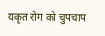यकृत रोग को चुपचाप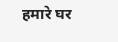हमारे घर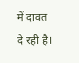में दावत दे रही है।